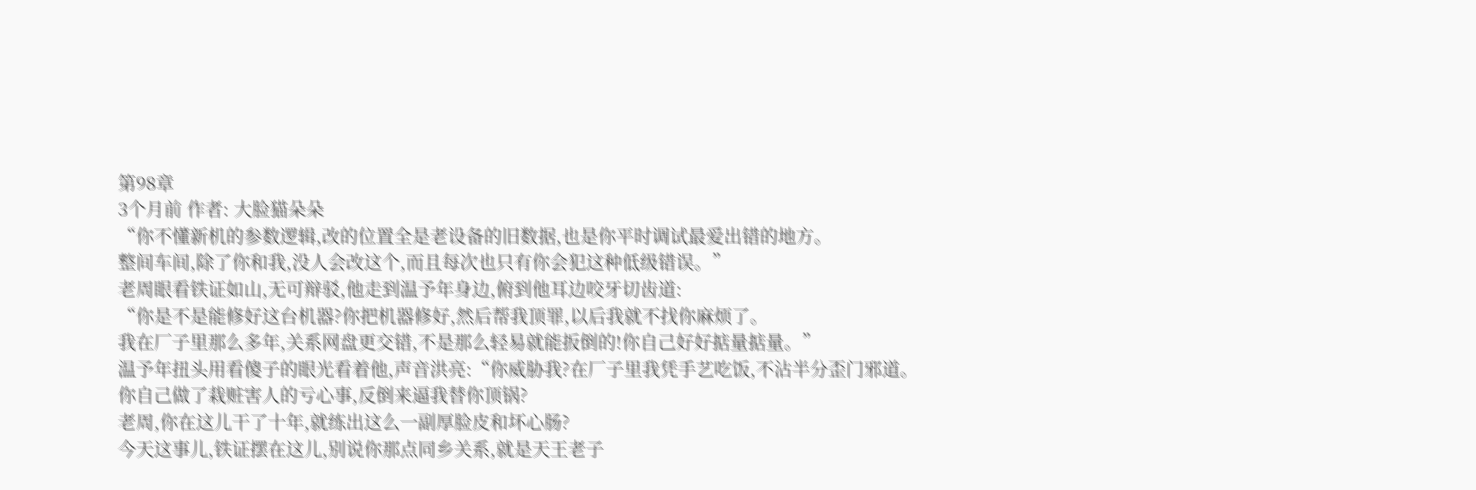第98章
3个月前 作者: 大脸猫朵朵
“你不懂新机的参数逻辑,改的位置全是老设备的旧数据,也是你平时调试最爱出错的地方。
整间车间,除了你和我,没人会改这个,而且每次也只有你会犯这种低级错误。”
老周眼看铁证如山,无可辩驳,他走到温予年身边,俯到他耳边咬牙切齿道:
“你是不是能修好这台机器?你把机器修好,然后帮我顶罪,以后我就不找你麻烦了。
我在厂子里那么多年,关系网盘更交错,不是那么轻易就能扳倒的!你自己好好掂量掂量。”
温予年扭头用看傻子的眼光看着他,声音洪亮:“你威胁我?在厂子里我凭手艺吃饭,不沾半分歪门邪道。
你自己做了栽赃害人的亏心事,反倒来逼我替你顶锅?
老周,你在这儿干了十年,就练出这么一副厚脸皮和坏心肠?
今天这事儿,铁证摆在这儿,别说你那点同乡关系,就是天王老子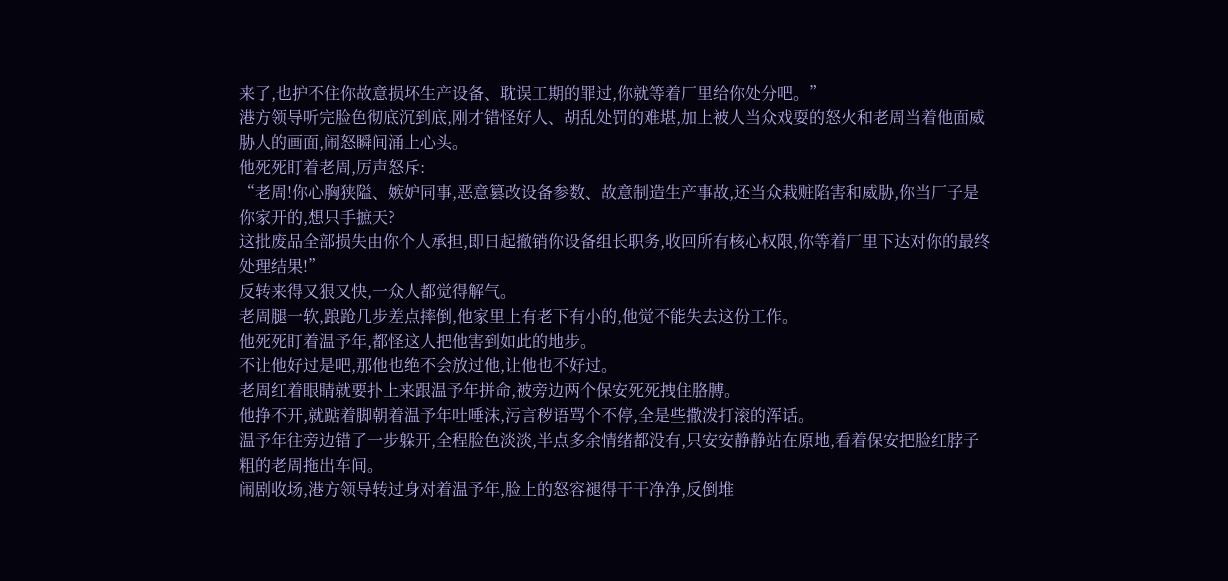来了,也护不住你故意损坏生产设备、耽误工期的罪过,你就等着厂里给你处分吧。”
港方领导听完脸色彻底沉到底,刚才错怪好人、胡乱处罚的难堪,加上被人当众戏耍的怒火和老周当着他面威胁人的画面,闹怒瞬间涌上心头。
他死死盯着老周,厉声怒斥:
“老周!你心胸狭隘、嫉妒同事,恶意篡改设备参数、故意制造生产事故,还当众栽赃陷害和威胁,你当厂子是你家开的,想只手摭天?
这批废品全部损失由你个人承担,即日起撤销你设备组长职务,收回所有核心权限,你等着厂里下达对你的最终处理结果!”
反转来得又狠又快,一众人都觉得解气。
老周腿一软,踉跄几步差点摔倒,他家里上有老下有小的,他觉不能失去这份工作。
他死死盯着温予年,都怪这人把他害到如此的地步。
不让他好过是吧,那他也绝不会放过他,让他也不好过。
老周红着眼睛就要扑上来跟温予年拼命,被旁边两个保安死死拽住胳膊。
他挣不开,就踮着脚朝着温予年吐唾沫,污言秽语骂个不停,全是些撒泼打滚的浑话。
温予年往旁边错了一步躲开,全程脸色淡淡,半点多余情绪都没有,只安安静静站在原地,看着保安把脸红脖子粗的老周拖出车间。
闹剧收场,港方领导转过身对着温予年,脸上的怒容褪得干干净净,反倒堆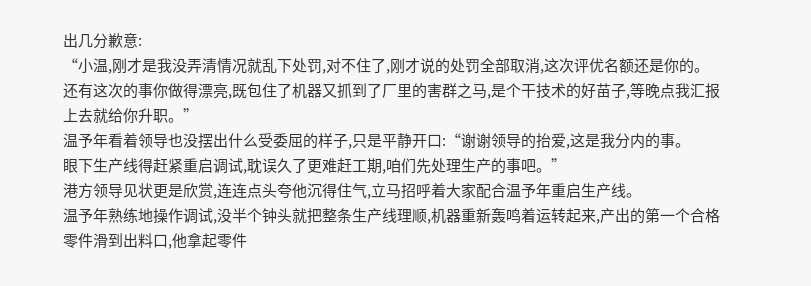出几分歉意:
“小温,刚才是我没弄清情况就乱下处罚,对不住了,刚才说的处罚全部取消,这次评优名额还是你的。
还有这次的事你做得漂亮,既包住了机器又抓到了厂里的害群之马,是个干技术的好苗子,等晚点我汇报上去就给你升职。”
温予年看着领导也没摆出什么受委屈的样子,只是平静开口:“谢谢领导的抬爱,这是我分内的事。
眼下生产线得赶紧重启调试,耽误久了更难赶工期,咱们先处理生产的事吧。”
港方领导见状更是欣赏,连连点头夸他沉得住气,立马招呼着大家配合温予年重启生产线。
温予年熟练地操作调试,没半个钟头就把整条生产线理顺,机器重新轰鸣着运转起来,产出的第一个合格零件滑到出料口,他拿起零件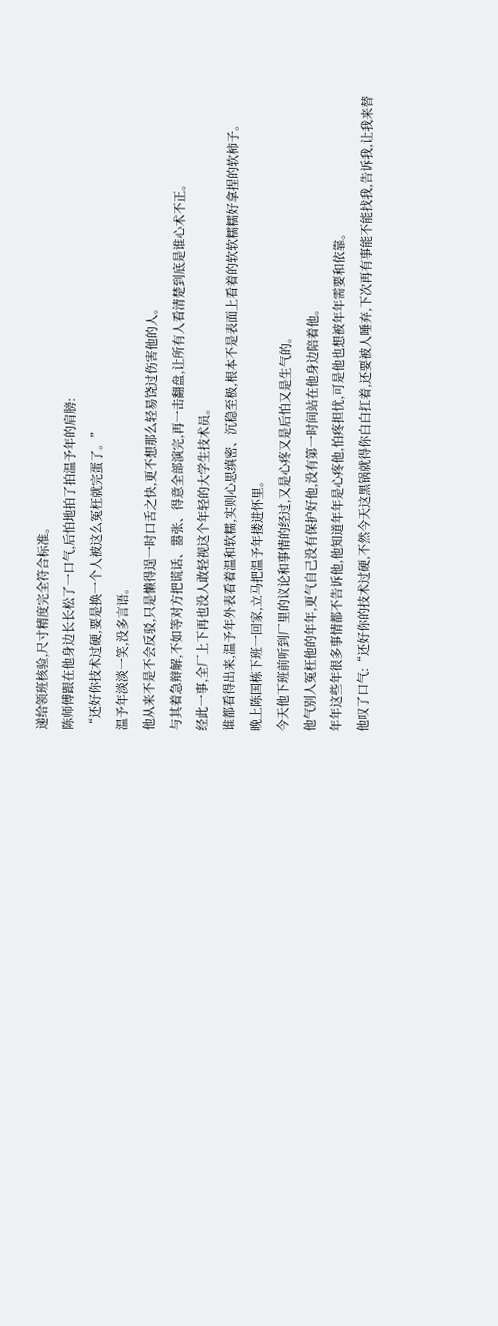递给领班核验,尺寸精度完全符合标准。
陈师傅跟在他身边长长松了一口气,后怕地拍了拍温予年的肩膀:
“还好你技术过硬,要是换一个人被这么冤枉就完蛋了。”
温予年淡淡一笑,没多言语。
他从来不是不会反驳,只是懒得逞一时口舌之快,更不想那么轻易饶过伤害他的人。
与其着急辩解,不如等对方把谎话、嚣张、得意全部演完,再一击翻盘,让所有人看清楚到底是谁心术不正。
经此一事,全厂上下再也没人敢轻视这个年轻的大学生技术员。
谁都看得出来,温予年外表看着温和软糯,实则心思缜密、沉稳至极,根本不是表面上看着的软软糯糯好拿捏的软柿子。
晚上陈国栋下班一回家,立马把温予年搂进怀里。
今天他下班前听到厂里的议论和事情的经过,又是心疼又是后怕又是生气的。
他气别人冤枉他的年年,更气自己没有保护好他,没有第一时间站在他身边陪着他。
年年这些年很多事情都不告诉他,他知道年年是心疼他,怕疼担忧,可是他也想被年年需要和依靠。
他叹了口气:“还好你的技术过硬,不然今天这黑锅就得你白白扛着,还要被人唾弃,下次再有事能不能找我,告诉我,让我来替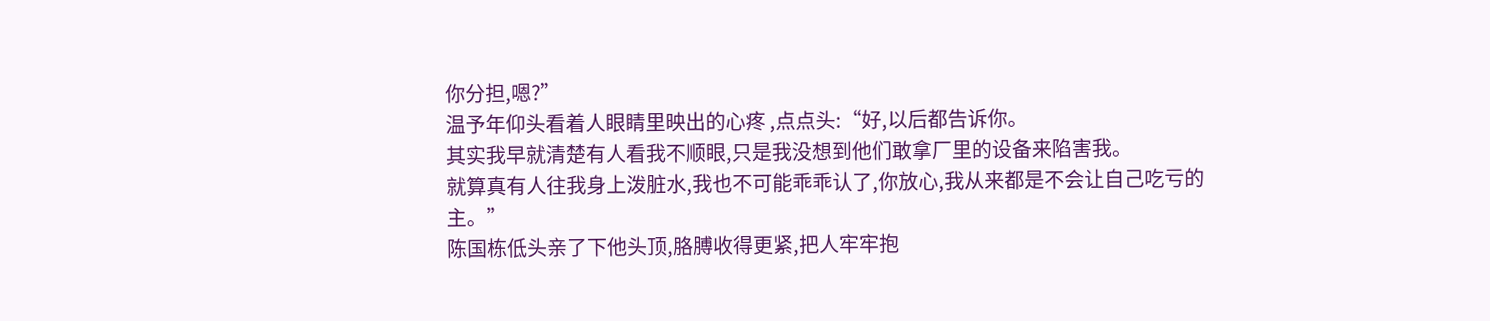你分担,嗯?”
温予年仰头看着人眼睛里映出的心疼 ,点点头:“好,以后都告诉你。
其实我早就清楚有人看我不顺眼,只是我没想到他们敢拿厂里的设备来陷害我。
就算真有人往我身上泼脏水,我也不可能乖乖认了,你放心,我从来都是不会让自己吃亏的主。”
陈国栋低头亲了下他头顶,胳膊收得更紧,把人牢牢抱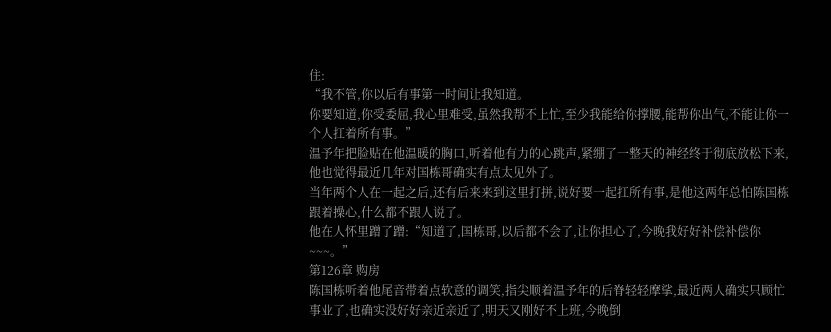住:
“我不管,你以后有事第一时间让我知道。
你要知道,你受委屈,我心里难受,虽然我帮不上忙,至少我能给你撑腰,能帮你出气,不能让你一个人扛着所有事。”
温予年把脸贴在他温暖的胸口,听着他有力的心跳声,紧绷了一整天的神经终于彻底放松下来,他也觉得最近几年对国栋哥确实有点太见外了。
当年两个人在一起之后,还有后来来到这里打拼,说好要一起扛所有事,是他这两年总怕陈国栋跟着操心,什么都不跟人说了。
他在人怀里蹭了蹭:“知道了,国栋哥,以后都不会了,让你担心了,今晚我好好补偿补偿你~~~。”
第126章 购房
陈国栋听着他尾音带着点软意的调笑,指尖顺着温予年的后脊轻轻摩挲,最近两人确实只顾忙事业了,也确实没好好亲近亲近了,明天又刚好不上班,今晚倒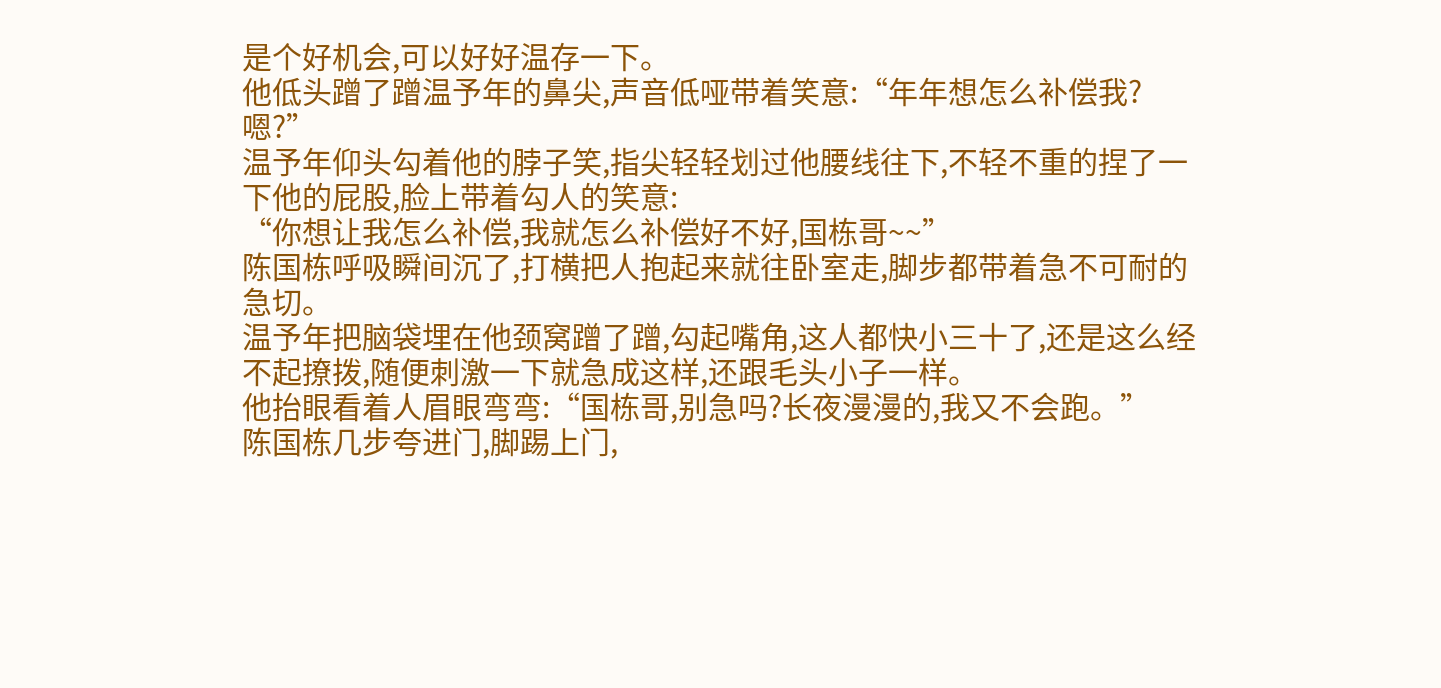是个好机会,可以好好温存一下。
他低头蹭了蹭温予年的鼻尖,声音低哑带着笑意:“年年想怎么补偿我?嗯?”
温予年仰头勾着他的脖子笑,指尖轻轻划过他腰线往下,不轻不重的捏了一下他的屁股,脸上带着勾人的笑意:
“你想让我怎么补偿,我就怎么补偿好不好,国栋哥~~”
陈国栋呼吸瞬间沉了,打横把人抱起来就往卧室走,脚步都带着急不可耐的急切。
温予年把脑袋埋在他颈窝蹭了蹭,勾起嘴角,这人都快小三十了,还是这么经不起撩拨,随便刺激一下就急成这样,还跟毛头小子一样。
他抬眼看着人眉眼弯弯:“国栋哥,别急吗?长夜漫漫的,我又不会跑。”
陈国栋几步夸进门,脚踢上门,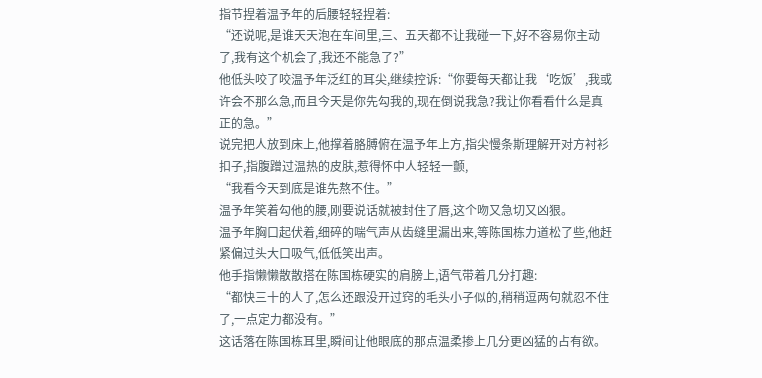指节捏着温予年的后腰轻轻捏着:
“还说呢,是谁天天泡在车间里,三、五天都不让我碰一下,好不容易你主动了,我有这个机会了,我还不能急了?”
他低头咬了咬温予年泛红的耳尖,继续控诉:“你要每天都让我‘吃饭’,我或许会不那么急,而且今天是你先勾我的,现在倒说我急?我让你看看什么是真正的急。”
说完把人放到床上,他撑着胳膊俯在温予年上方,指尖慢条斯理解开对方衬衫扣子,指腹蹭过温热的皮肤,惹得怀中人轻轻一颤,
“我看今天到底是谁先熬不住。”
温予年笑着勾他的腰,刚要说话就被封住了唇,这个吻又急切又凶狠。
温予年胸口起伏着,细碎的喘气声从齿缝里漏出来,等陈国栋力道松了些,他赶紧偏过头大口吸气,低低笑出声。
他手指懒懒散散搭在陈国栋硬实的肩膀上,语气带着几分打趣:
“都快三十的人了,怎么还跟没开过窍的毛头小子似的,稍稍逗两句就忍不住了,一点定力都没有。”
这话落在陈国栋耳里,瞬间让他眼底的那点温柔掺上几分更凶猛的占有欲。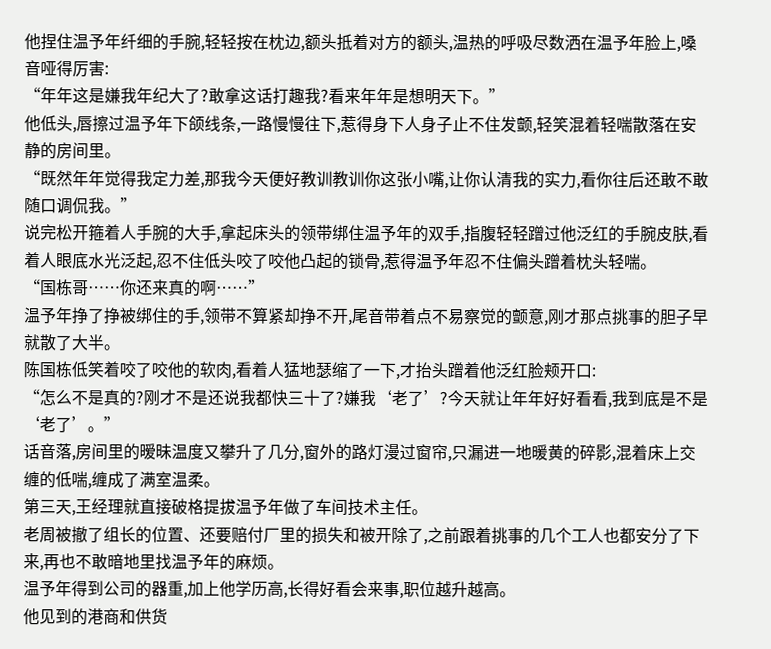他捏住温予年纤细的手腕,轻轻按在枕边,额头抵着对方的额头,温热的呼吸尽数洒在温予年脸上,嗓音哑得厉害:
“年年这是嫌我年纪大了?敢拿这话打趣我?看来年年是想明天下。”
他低头,唇擦过温予年下颌线条,一路慢慢往下,惹得身下人身子止不住发颤,轻笑混着轻喘散落在安静的房间里。
“既然年年觉得我定力差,那我今天便好教训教训你这张小嘴,让你认清我的实力,看你往后还敢不敢随口调侃我。”
说完松开箍着人手腕的大手,拿起床头的领带绑住温予年的双手,指腹轻轻蹭过他泛红的手腕皮肤,看着人眼底水光泛起,忍不住低头咬了咬他凸起的锁骨,惹得温予年忍不住偏头蹭着枕头轻喘。
“国栋哥……你还来真的啊……”
温予年挣了挣被绑住的手,领带不算紧却挣不开,尾音带着点不易察觉的颤意,刚才那点挑事的胆子早就散了大半。
陈国栋低笑着咬了咬他的软肉,看着人猛地瑟缩了一下,才抬头蹭着他泛红脸颊开口:
“怎么不是真的?刚才不是还说我都快三十了?嫌我‘老了’?今天就让年年好好看看,我到底是不是‘老了’。”
话音落,房间里的暧昧温度又攀升了几分,窗外的路灯漫过窗帘,只漏进一地暖黄的碎影,混着床上交缠的低喘,缠成了满室温柔。
第三天,王经理就直接破格提拔温予年做了车间技术主任。
老周被撤了组长的位置、还要赔付厂里的损失和被开除了,之前跟着挑事的几个工人也都安分了下来,再也不敢暗地里找温予年的麻烦。
温予年得到公司的器重,加上他学历高,长得好看会来事,职位越升越高。
他见到的港商和供货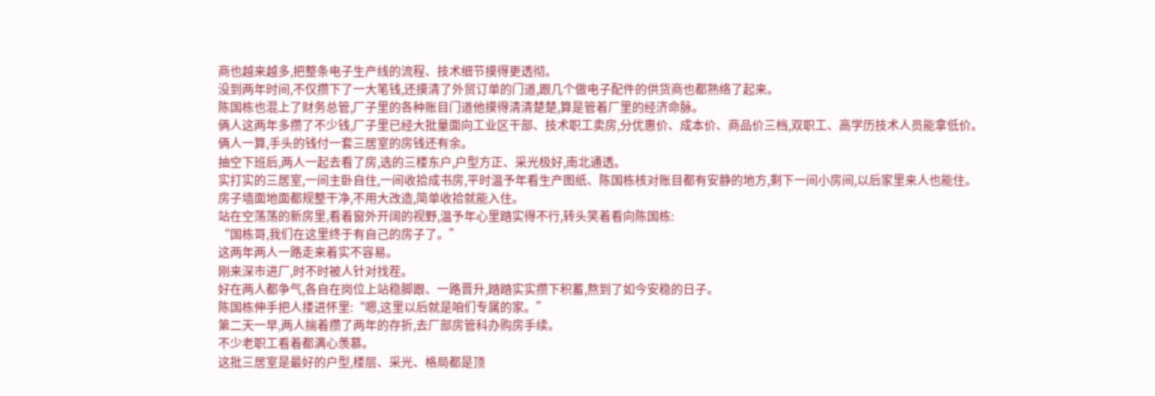商也越来越多,把整条电子生产线的流程、技术细节摸得更透彻。
没到两年时间,不仅攒下了一大笔钱,还摸清了外贸订单的门道,跟几个做电子配件的供货商也都熟络了起来。
陈国栋也混上了财务总管,厂子里的各种账目门道他摸得清清楚楚,算是管着厂里的经济命脉。
俩人这两年多攒了不少钱,厂子里已经大批量面向工业区干部、技术职工卖房,分优惠价、成本价、商品价三档,双职工、高学历技术人员能拿低价。
俩人一算,手头的钱付一套三居室的房钱还有余。
抽空下班后,两人一起去看了房,选的三楼东户,户型方正、采光极好,南北通透。
实打实的三居室,一间主卧自住,一间收拾成书房,平时温予年看生产图纸、陈国栋核对账目都有安静的地方,剩下一间小房间,以后家里来人也能住。
房子墙面地面都规整干净,不用大改造,简单收拾就能入住。
站在空荡荡的新房里,看着窗外开阔的视野,温予年心里踏实得不行,转头笑着看向陈国栋:
“国栋哥,我们在这里终于有自己的房子了。”
这两年两人一路走来着实不容易。
刚来深市进厂,时不时被人针对找茬。
好在两人都争气,各自在岗位上站稳脚跟、一路晋升,踏踏实实攒下积蓄,熬到了如今安稳的日子。
陈国栋伸手把人搂进怀里:“嗯,这里以后就是咱们专属的家。”
第二天一早,两人揣着攒了两年的存折,去厂部房管科办购房手续。
不少老职工看着都满心羡慕。
这批三居室是最好的户型,楼层、采光、格局都是顶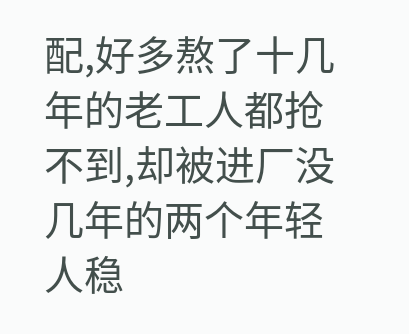配,好多熬了十几年的老工人都抢不到,却被进厂没几年的两个年轻人稳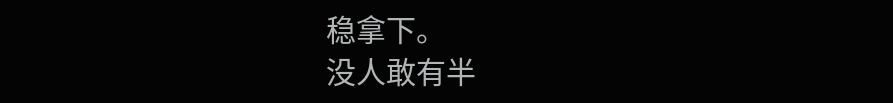稳拿下。
没人敢有半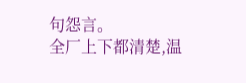句怨言。
全厂上下都清楚,温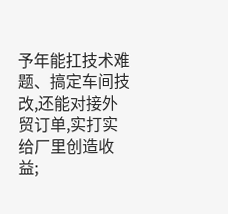予年能扛技术难题、搞定车间技改,还能对接外贸订单,实打实给厂里创造收益;